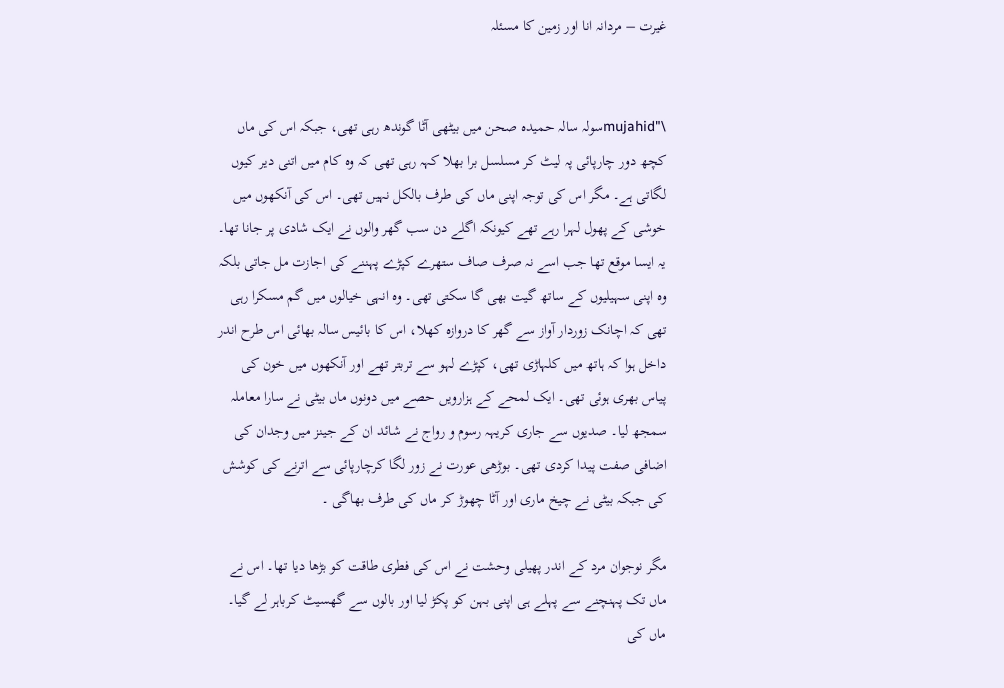غیرت – مردانہ انا اور زمین کا مسئلہ


\"mujahidسولہ سالہ حمیدہ صحن میں بیٹھی آٹا گوندھ رہی تھی، جبکہ اس کی ماں کچھ دور چارپائی پہ لیٹ کر مسلسل برا بھلا کہہ رہی تھی کہ وہ کام میں اتنی دیر کیوں لگاتی ہے۔ مگر اس کی توجہ اپنی ماں کی طرف بالکل نہیں تھی۔ اس کی آنکھوں میں خوشی کے پھول لہرا رہے تھے کیونکہ اگلے دن سب گھر والوں نے ایک شادی پر جانا تھا۔ یہ ایسا موقع تھا جب اسے نہ صرف صاف ستھرے کپڑے پہننے کی اجازت مل جاتی بلکہ وہ اپنی سہیلیوں کے ساتھ گیت بھی گا سکتی تھی۔ وہ انہی خیالوں میں گم مسکرا رہی تھی کہ اچانک زوردار آواز سے گھر کا دروازہ کھلا، اس کا بائیس سالہ بھائی اس طرح اندر داخل ہوا کہ ہاتھ میں کلہاڑی تھی، کپڑے لہو سے تربتر تھے اور آنکھوں میں خون کی پیاس بھری ہوئی تھی۔ ایک لمحے کے ہزارویں حصے میں دونوں ماں بیٹی نے سارا معاملہ سمجھ لیا۔ صدیوں سے جاری کریہہ رسوم و رواج نے شائد ان کے جینز میں وجدان کی اضافی صفت پیدا کردی تھی۔ بوڑھی عورت نے زور لگا کرچارپائی سے اترنے کی کوشش کی جبکہ بیٹی نے چیخ ماری اور آٹا چھوڑ کر ماں کی طرف بھاگی ۔

مگر نوجوان مرد کے اندر پھیلی وحشت نے اس کی فطری طاقت کو بڑھا دیا تھا۔ اس نے ماں تک پہنچنے سے پہلے ہی اپنی بہن کو پکڑ لیا اور بالوں سے گھسیٹ کرباہر لے گیا۔ ماں کی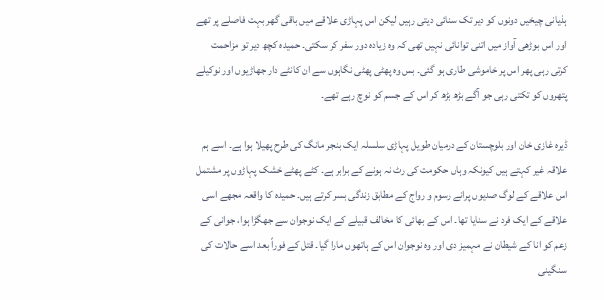ہذیانی چیخیں دونوں کو دیر تک سنائی دیتی رہیں لیکن اس پہاڑی علاقے میں باقی گھر بہت فاصلے پر تھے اور اس بوڑھی آواز میں اتنی توانائی نہیں تھی کہ وہ زیادہ دور سفر کر سکتی۔ حمیدہ کچھ دیر تو مزاحمت کرتی رہی پھر اس پر خاموشی طاری ہو گئی۔ بس وہ پھٹی پھٹی نگاہوں سے ان کانٹے دار جھاڑیوں اور نوکیلے پتھروں کو تکتی رہی جو آگے بڑھ بڑھ کر اس کے جسم کو نوچ رہے تھے۔

ڈیرہ غازی خان اور بلوچستان کے درمیان طویل پہاڑی سلسلہ ایک بنجر مانگ کی طرح پھیلا ہوا ہے۔ اسے ہم علاقہ غیر کہتے ہیں کیونکہ وہاں حکومت کی رٹ نہ ہونے کے برابر ہے۔ کٹے پھٹے خشک پہاڑوں پر مشتمل اس علاقے کے لوگ صدیوں پرانے رسوم و رواج کے مطابق زندگی بسر کرتے ہیں۔ حمیدہ کا واقعہ مجھے اسی علاقے کے ایک فرد نے سنایا تھا۔ اس کے بھائی کا مخالف قبیلے کے ایک نوجوان سے جھگڑا ہوا، جوانی کے زعم کو انا کے شیطان نے مہمیز دی اور وہ نوجوان اس کے ہاتھوں مارا گیا۔ قتل کے فوراً بعد اسے حالات کی سنگینی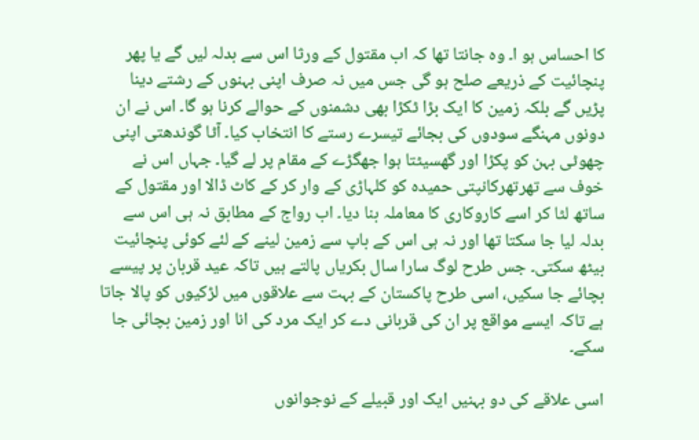کا احساس ہو ا۔ وہ جانتا تھا کہ اب مقتول کے ورثا اس سے بدلہ لیں گے یا پھر پنچائیت کے ذریعے صلح ہو گی جس میں نہ صرف اپنی بہنوں کے رشتے دینا پڑیں گے بلکہ زمین کا ایک بڑا ٹکڑا بھی دشمنوں کے حوالے کرنا ہو گا۔ اس نے ان دونوں مہنگے سودوں کی بجائے تیسرے رستے کا انتخاب کیا۔ آٹا گوندھتی اپنی چھوٹی بہن کو پکڑا اور گھسیٹتا ہوا جھگڑے کے مقام پر لے گیا۔ جہاں اس نے خوف سے تھرتھرکانپتی حمیدہ کو کلہاڑی کے وار کر کے کاٹ ڈالا اور مقتول کے ساتھ لٹا کر اسے کاروکاری کا معاملہ بنا دیا۔ اب رواج کے مطابق نہ ہی اس سے بدلہ لیا جا سکتا تھا اور نہ ہی اس کے باپ سے زمین لینے کے لئے کوئی پنچائیت بیٹھ سکتی۔ جس طرح لوگ سارا سال بکریاں پالتے ہیں تاکہ عید قربان پر پیسے بچائے جا سکیں، اسی طرح پاکستان کے بہت سے علاقوں میں لڑکیوں کو پالا جاتا ہے تاکہ ایسے مواقع پر ان کی قربانی دے کر ایک مرد کی انا اور زمین بچائی جا سکے۔

اسی علاقے کی دو بہنیں ایک اور قبیلے کے نوجوانوں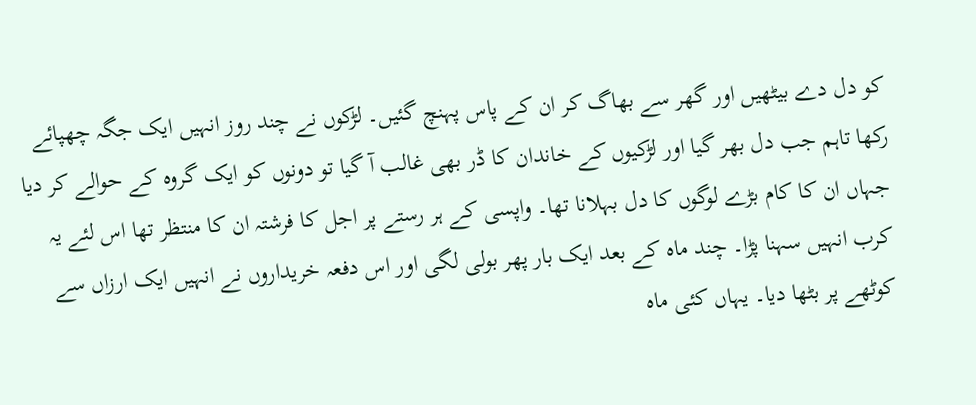کو دل دے بیٹھیں اور گھر سے بھاگ کر ان کے پاس پہنچ گئیں۔ لڑکوں نے چند روز انہیں ایک جگہ چھپائے رکھا تاہم جب دل بھر گیا اور لڑکیوں کے خاندان کا ڈر بھی غالب آ گیا تو دونوں کو ایک گروہ کے حوالے کر دیا جہاں ان کا کام بڑے لوگوں کا دل بہلانا تھا۔ واپسی کے ہر رستے پر اجل کا فرشتہ ان کا منتظر تھا اس لئے یہ کرب انہیں سہنا پڑا۔ چند ماہ کے بعد ایک بار پھر بولی لگی اور اس دفعہ خریداروں نے انہیں ایک ارزاں سے کوٹھے پر بٹھا دیا۔ یہاں کئی ماہ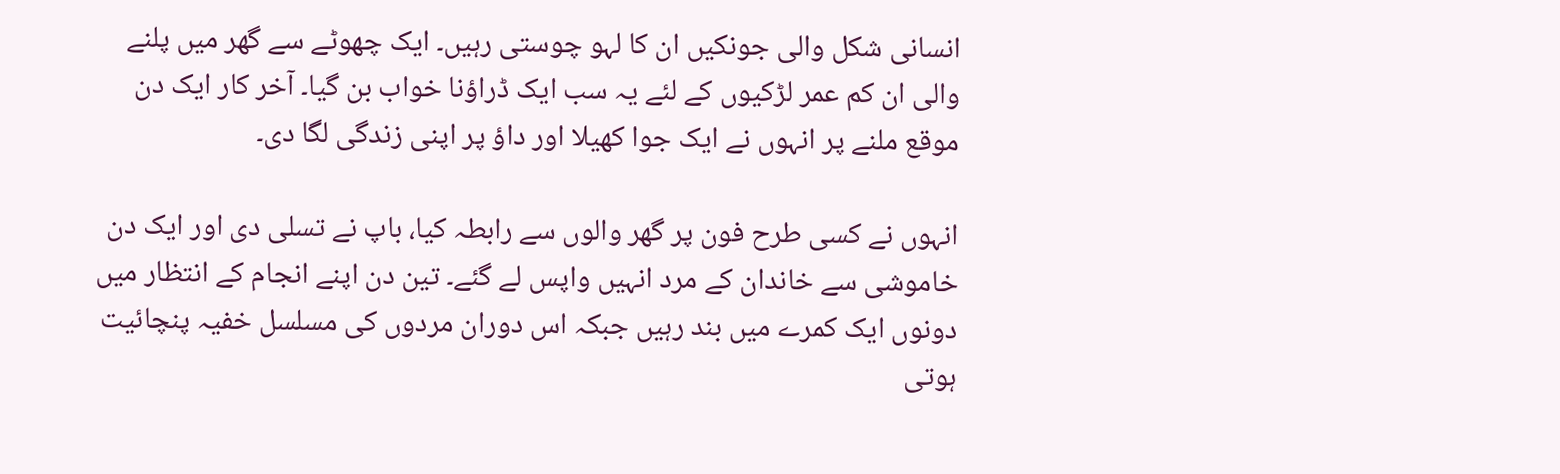انسانی شکل والی جونکیں ان کا لہو چوستی رہیں۔ ایک چھوٹے سے گھر میں پلنے والی ان کم عمر لڑکیوں کے لئے یہ سب ایک ڈراؤنا خواب بن گیا۔ آخر کار ایک دن موقع ملنے پر انہوں نے ایک جوا کھیلا اور داؤ پر اپنی زندگی لگا دی۔

انہوں نے کسی طرح فون پر گھر والوں سے رابطہ کیا، باپ نے تسلی دی اور ایک دن خاموشی سے خاندان کے مرد انہیں واپس لے گئے۔ تین دن اپنے انجام کے انتظار میں دونوں ایک کمرے میں بند رہیں جبکہ اس دوران مردوں کی مسلسل خفیہ پنچائیت ہوتی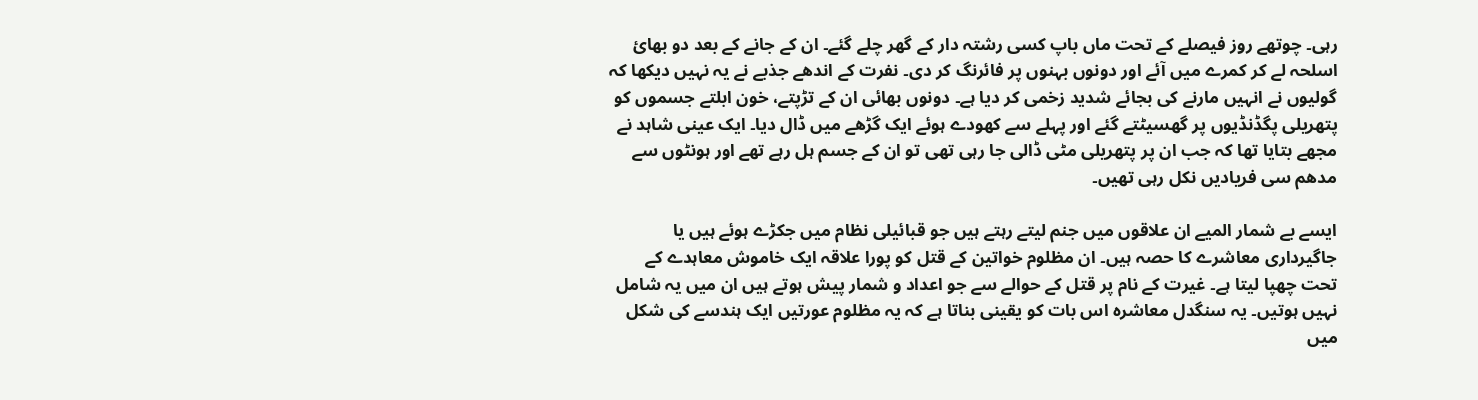رہی۔ چوتھے روز فیصلے کے تحت ماں باپ کسی رشتہ دار کے گھر چلے گئے۔ ان کے جانے کے بعد دو بھائ اسلحہ لے کر کمرے میں آئے اور دونوں بہنوں پر فائرنگ کر دی۔ نفرت کے اندھے جذبے نے یہ نہیں دیکھا کہ گولیوں نے انہیں مارنے کی بجائے شدید زخمی کر دیا ہے۔ دونوں بھائی ان کے تڑپتے، خون ابلتے جسموں کو پتھریلی پگڈنڈیوں پر گھسیٹتے گئے اور پہلے سے کھودے ہوئے ایک گڑھے میں ڈال دیا۔ ایک عینی شاہد نے مجھے بتایا تھا کہ جب ان پر پتھریلی مٹی ڈالی جا رہی تھی تو ان کے جسم ہل رہے تھے اور ہونٹوں سے مدھم سی فریادیں نکل رہی تھیں۔

ایسے بے شمار المیے ان علاقوں میں جنم لیتے رہتے ہیں جو قبائیلی نظام میں جکڑے ہوئے ہیں یا جاگیرداری معاشرے کا حصہ ہیں۔ ان مظلوم خواتین کے قتل کو پورا علاقہ ایک خاموش معاہدے کے تحت چھپا لیتا ہے۔ غیرت کے نام پر قتل کے حوالے سے جو اعداد و شمار پیش ہوتے ہیں ان میں یہ شامل نہیں ہوتیں۔ یہ سنگدل معاشرہ اس بات کو یقینی بناتا ہے کہ یہ مظلوم عورتیں ایک ہندسے کی شکل میں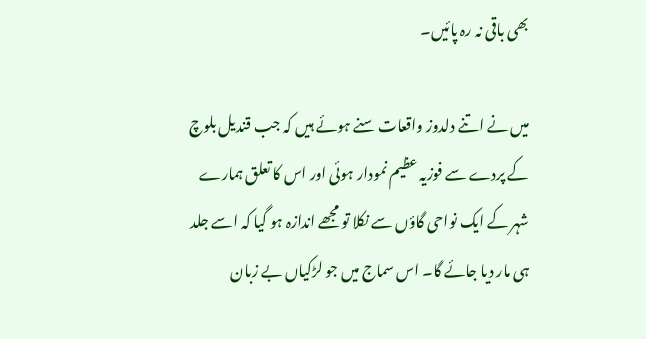بھی باقی نہ رہ پائیں۔

میں نے اتنے دلدوز واقعات سنے ہوئے ہیں کہ جب قندیل بلوچ کے پردے سے فوزیہ عظیم نمودار ہوئی اور اس کا تعلق ہمارے شہر کے ایک نواحی گاؤں سے نکلا تو مجھے اندازہ ہو گیا کہ اسے جلد ہی مار دیا جائے گا۔ اس سماج میں جو لڑکیاں بے زبان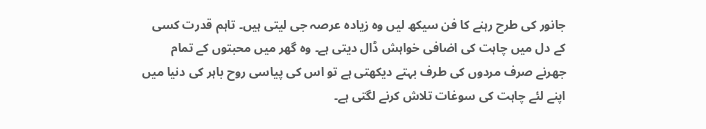جانور کی طرح رہنے کا فن سیکھ لیں وہ زیادہ عرصہ جی لیتی ہیں۔ تاہم قدرت کسی کے دل میں چاہت کی اضافی خواہش ڈال دیتی ہے۔ وہ گھر میں محبتوں کے تمام جھرنے صرف مردوں کی طرف بہتے دیکھتی ہے تو اس کی پیاسی روح باہر کی دنیا میں اپنے لئے چاہت کی سوغات تلاش کرنے لگتی ہے۔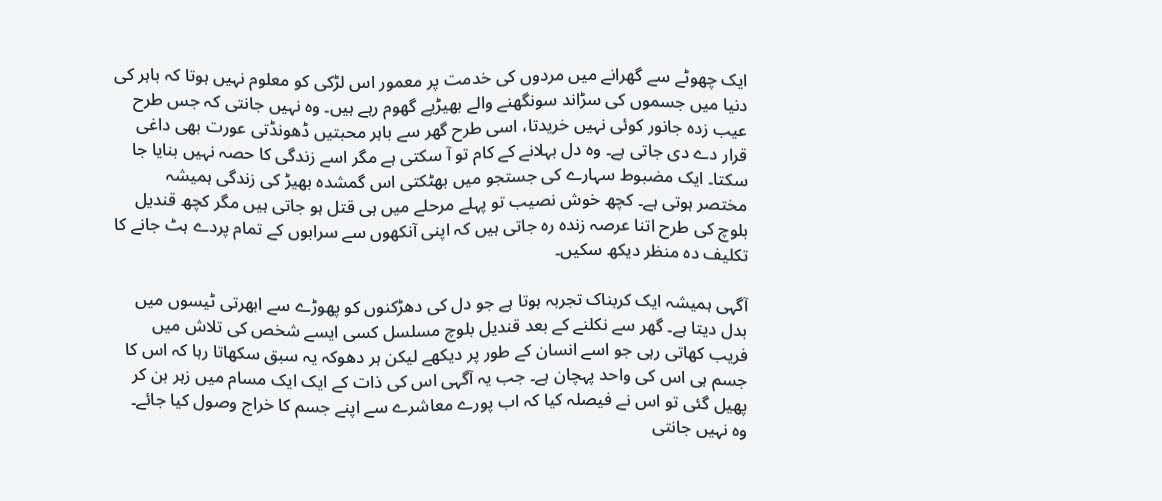ایک چھوٹے سے گھرانے میں مردوں کی خدمت پر معمور اس لڑکی کو معلوم نہیں ہوتا کہ باہر کی دنیا میں جسموں کی سڑاند سونگھنے والے بھیڑیے گھوم رہے ہیں۔ وہ نہیں جانتی کہ جس طرح عیب زدہ جانور کوئی نہیں خریدتا، اسی طرح گھر سے باہر محبتیں ڈھونڈتی عورت بھی داغی قرار دے دی جاتی ہے۔ وہ دل بہلانے کے کام تو آ سکتی ہے مگر اسے زندگی کا حصہ نہیں بنایا جا سکتا۔ ایک مضبوط سہارے کی جستجو میں بھٹکتی اس گمشدہ بھیڑ کی زندگی ہمیشہ مختصر ہوتی ہے۔ کچھ خوش نصیب تو پہلے مرحلے میں ہی قتل ہو جاتی ہیں مگر کچھ قندیل بلوچ کی طرح اتنا عرصہ زندہ رہ جاتی ہیں کہ اپنی آنکھوں سے سرابوں کے تمام پردے ہٹ جانے کا تکلیف دہ منظر دیکھ سکیں۔

آگہی ہمیشہ ایک کربناک تجربہ ہوتا ہے جو دل کی دھڑکنوں کو پھوڑے سے ابھرتی ٹیسوں میں بدل دیتا ہے۔ گھر سے نکلنے کے بعد قندیل بلوچ مسلسل کسی ایسے شخص کی تلاش میں فریب کھاتی رہی جو اسے انسان کے طور پر دیکھے لیکن ہر دھوکہ یہ سبق سکھاتا رہا کہ اس کا جسم ہی اس کی واحد پہچان ہے۔ جب یہ آگہی اس کی ذات کے ایک ایک مسام میں زہر بن کر پھیل گئی تو اس نے فیصلہ کیا کہ اب پورے معاشرے سے اپنے جسم کا خراج وصول کیا جائے۔ وہ نہیں جانتی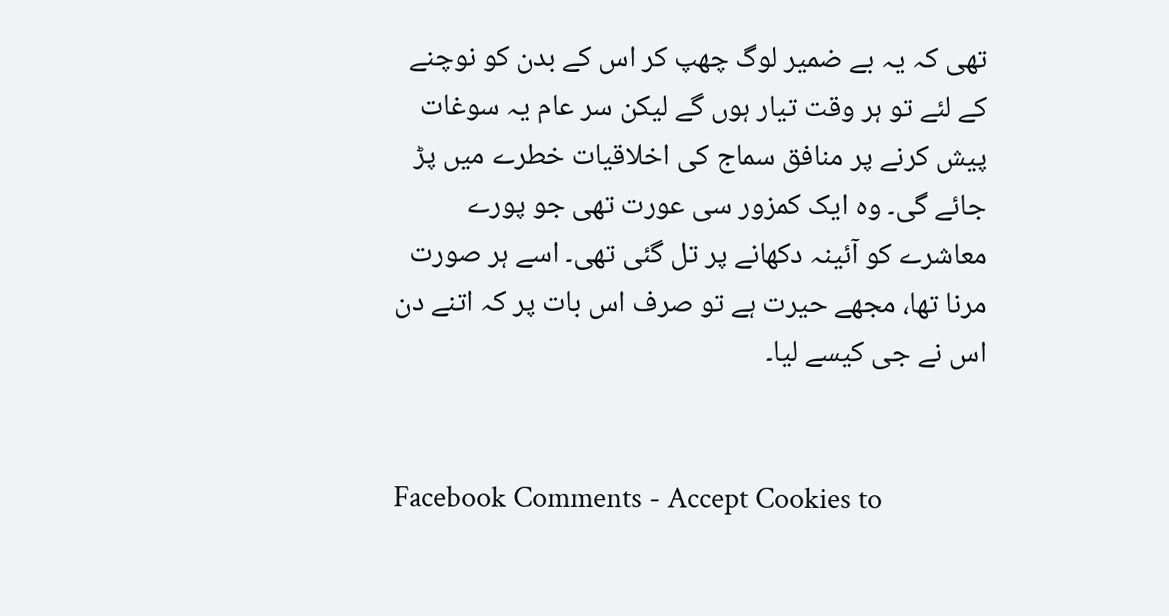تھی کہ یہ بے ضمیر لوگ چھپ کر اس کے بدن کو نوچنے کے لئے تو ہر وقت تیار ہوں گے لیکن سر عام یہ سوغات پیش کرنے پر منافق سماج کی اخلاقیات خطرے میں پڑ جائے گی۔ وہ ایک کمزور سی عورت تھی جو پورے معاشرے کو آئینہ دکھانے پر تل گئی تھی۔ اسے ہر صورت مرنا تھا، مجھے حیرت ہے تو صرف اس بات پر کہ اتنے دن اس نے جی کیسے لیا۔


Facebook Comments - Accept Cookies to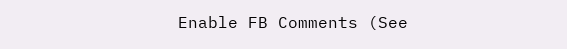Enable FB Comments (See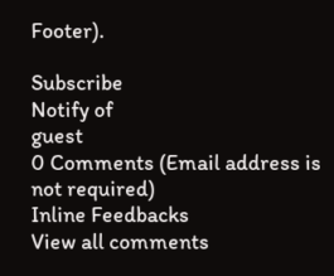Footer).

Subscribe
Notify of
guest
0 Comments (Email address is not required)
Inline Feedbacks
View all comments